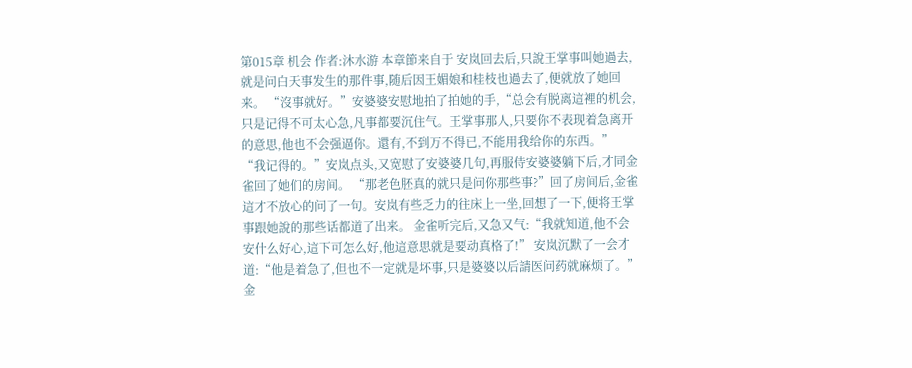第015章 机会 作者:沐水游 本章節来自于 安岚回去后,只說王掌事叫她過去,就是问白天事发生的那件事,随后因王媚娘和桂枝也過去了,便就放了她回来。 “沒事就好。”安婆婆安慰地拍了拍她的手,“总会有脱离這裡的机会,只是记得不可太心急,凡事都要沉住气。王掌事那人,只要你不表现着急离开的意思,他也不会强逼你。還有,不到万不得已,不能用我给你的东西。” “我记得的。”安岚点头,又宽慰了安婆婆几句,再服侍安婆婆躺下后,才同金雀回了她们的房间。 “那老色胚真的就只是问你那些事?”回了房间后,金雀這才不放心的问了一句。安岚有些乏力的往床上一坐,回想了一下,便将王掌事跟她說的那些话都道了出来。 金雀听完后,又急又气:“我就知道,他不会安什么好心,這下可怎么好,他這意思就是要动真格了!” 安岚沉默了一会才道:“他是着急了,但也不一定就是坏事,只是婆婆以后請医问药就麻烦了。” 金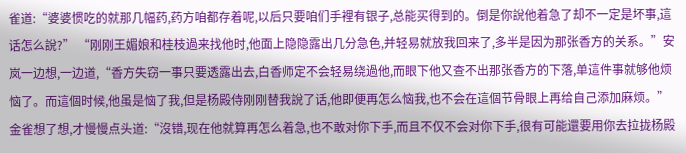雀道:“婆婆惯吃的就那几幅药,药方咱都存着呢,以后只要咱们手裡有银子,总能买得到的。倒是你說他着急了却不一定是坏事,這话怎么說?” “刚刚王媚娘和桂枝過来找他时,他面上隐隐露出几分急色,并轻易就放我回来了,多半是因为那张香方的关系。”安岚一边想,一边道,“香方失窃一事只要透露出去,白香师定不会轻易绕過他,而眼下他又查不出那张香方的下落,单這件事就够他烦恼了。而這個时候,他虽是恼了我,但是杨殿侍刚刚替我說了话,他即便再怎么恼我,也不会在這個节骨眼上再给自己添加麻烦。” 金雀想了想,才慢慢点头道:“沒错,现在他就算再怎么着急,也不敢对你下手,而且不仅不会对你下手,很有可能還要用你去拉拢杨殿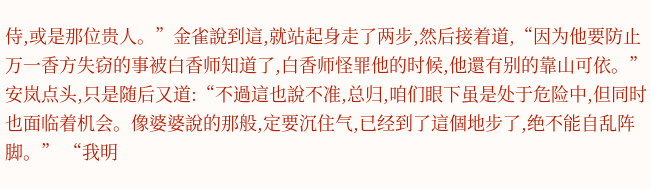侍,或是那位贵人。”金雀說到這,就站起身走了两步,然后接着道,“因为他要防止万一香方失窃的事被白香师知道了,白香师怪罪他的时候,他還有别的靠山可依。” 安岚点头,只是随后又道:“不過這也說不准,总归,咱们眼下虽是处于危险中,但同时也面临着机会。像婆婆說的那般,定要沉住气,已经到了這個地步了,绝不能自乱阵脚。” “我明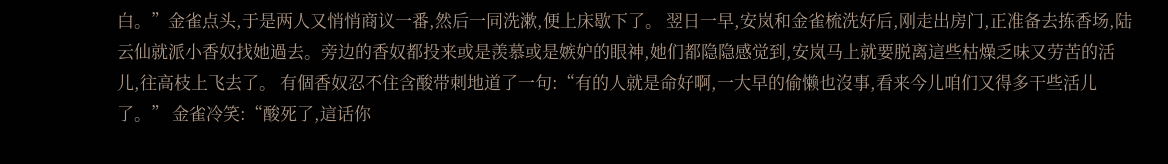白。”金雀点头,于是两人又悄悄商议一番,然后一同洗漱,便上床歇下了。 翌日一早,安岚和金雀梳洗好后,刚走出房门,正准备去拣香场,陆云仙就派小香奴找她過去。旁边的香奴都投来或是羡慕或是嫉妒的眼神,她们都隐隐感觉到,安岚马上就要脱离這些枯燥乏味又劳苦的活儿,往高枝上飞去了。 有個香奴忍不住含酸带刺地道了一句:“有的人就是命好啊,一大早的偷懒也沒事,看来今儿咱们又得多干些活儿了。” 金雀冷笑:“酸死了,這话你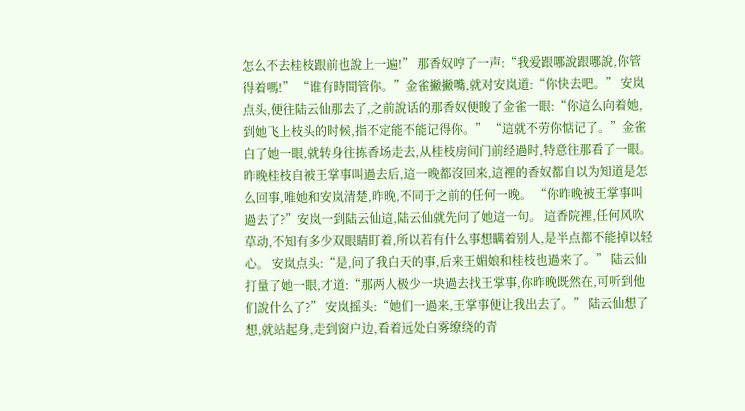怎么不去桂枝跟前也說上一遍!” 那香奴哼了一声:“我爱跟哪說跟哪說,你管得着嗎!” “谁有時間管你。”金雀撇撇嘴,就对安岚道:“你快去吧。” 安岚点头,便往陆云仙那去了,之前說话的那香奴便睃了金雀一眼:“你這么向着她,到她飞上枝头的时候,指不定能不能记得你。” “這就不劳你惦记了。”金雀白了她一眼,就转身往拣香场走去,从桂枝房间门前经過时,特意往那看了一眼。昨晚桂枝自被王掌事叫過去后,這一晚都沒回来,這裡的香奴都自以为知道是怎么回事,唯她和安岚清楚,昨晚,不同于之前的任何一晚。 “你昨晚被王掌事叫過去了?”安岚一到陆云仙這,陆云仙就先问了她這一句。 這香院裡,任何风吹草动,不知有多少双眼睛盯着,所以若有什么事想瞒着别人,是半点都不能掉以轻心。 安岚点头:“是,问了我白天的事,后来王媚娘和桂枝也過来了。” 陆云仙打量了她一眼,才道:“那两人极少一块過去找王掌事,你昨晚既然在,可听到他们說什么了?” 安岚摇头:“她们一過来,王掌事便让我出去了。” 陆云仙想了想,就站起身,走到窗户边,看着远处白雾缭绕的青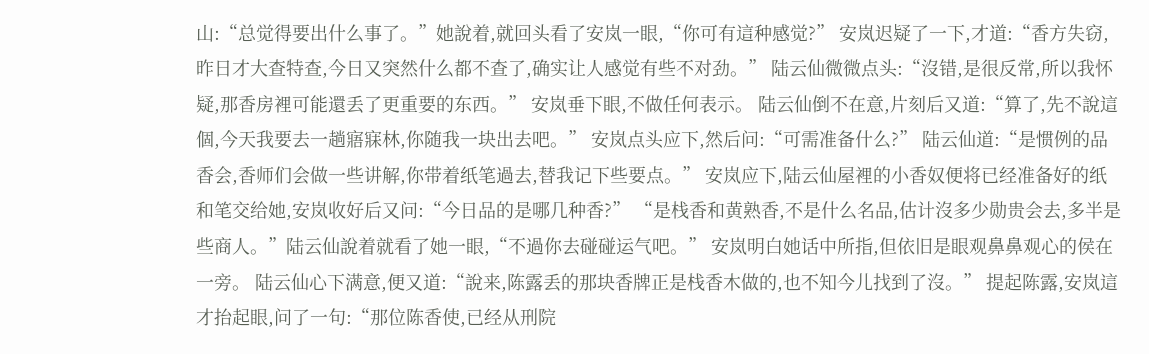山:“总觉得要出什么事了。”她說着,就回头看了安岚一眼,“你可有這种感觉?” 安岚迟疑了一下,才道:“香方失窃,昨日才大查特查,今日又突然什么都不查了,确实让人感觉有些不对劲。” 陆云仙微微点头:“沒错,是很反常,所以我怀疑,那香房裡可能還丢了更重要的东西。” 安岚垂下眼,不做任何表示。 陆云仙倒不在意,片刻后又道:“算了,先不說這個,今天我要去一趟寤寐林,你随我一块出去吧。” 安岚点头应下,然后问:“可需准备什么?” 陆云仙道:“是惯例的品香会,香师们会做一些讲解,你带着纸笔過去,替我记下些要点。” 安岚应下,陆云仙屋裡的小香奴便将已经准备好的纸和笔交给她,安岚收好后又问:“今日品的是哪几种香?” “是栈香和黄熟香,不是什么名品,估计沒多少勋贵会去,多半是些商人。”陆云仙說着就看了她一眼,“不過你去碰碰运气吧。” 安岚明白她话中所指,但依旧是眼观鼻鼻观心的侯在一旁。 陆云仙心下满意,便又道:“說来,陈露丢的那块香牌正是栈香木做的,也不知今儿找到了沒。” 提起陈露,安岚這才抬起眼,问了一句:“那位陈香使,已经从刑院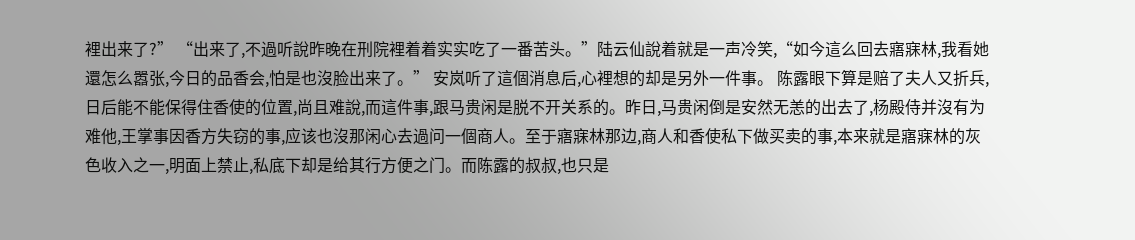裡出来了?” “出来了,不過听說昨晚在刑院裡着着实实吃了一番苦头。”陆云仙說着就是一声冷笑,“如今這么回去寤寐林,我看她還怎么嚣张,今日的品香会,怕是也沒脸出来了。” 安岚听了這個消息后,心裡想的却是另外一件事。 陈露眼下算是赔了夫人又折兵,日后能不能保得住香使的位置,尚且难說,而這件事,跟马贵闲是脱不开关系的。昨日,马贵闲倒是安然无恙的出去了,杨殿侍并沒有为难他,王掌事因香方失窃的事,应该也沒那闲心去過问一個商人。至于寤寐林那边,商人和香使私下做买卖的事,本来就是寤寐林的灰色收入之一,明面上禁止,私底下却是给其行方便之门。而陈露的叔叔,也只是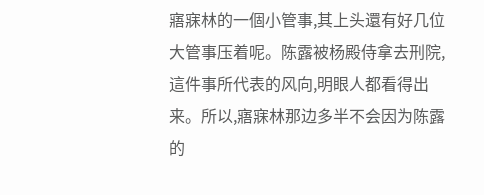寤寐林的一個小管事,其上头還有好几位大管事压着呢。陈露被杨殿侍拿去刑院,這件事所代表的风向,明眼人都看得出来。所以,寤寐林那边多半不会因为陈露的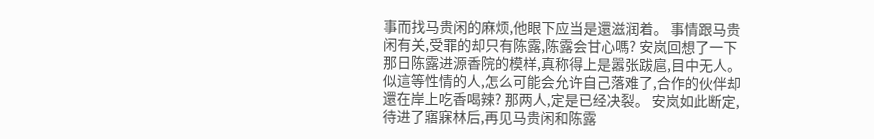事而找马贵闲的麻烦,他眼下应当是還滋润着。 事情跟马贵闲有关,受罪的却只有陈露,陈露会甘心嗎? 安岚回想了一下那日陈露进源香院的模样,真称得上是嚣张跋扈,目中无人。似這等性情的人,怎么可能会允许自己落难了,合作的伙伴却還在岸上吃香喝辣? 那两人,定是已经决裂。 安岚如此断定,待进了寤寐林后,再见马贵闲和陈露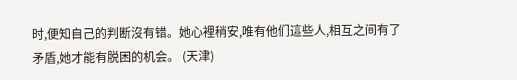时,便知自己的判断沒有错。她心裡稍安,唯有他们這些人,相互之间有了矛盾,她才能有脱困的机会。 (天津)